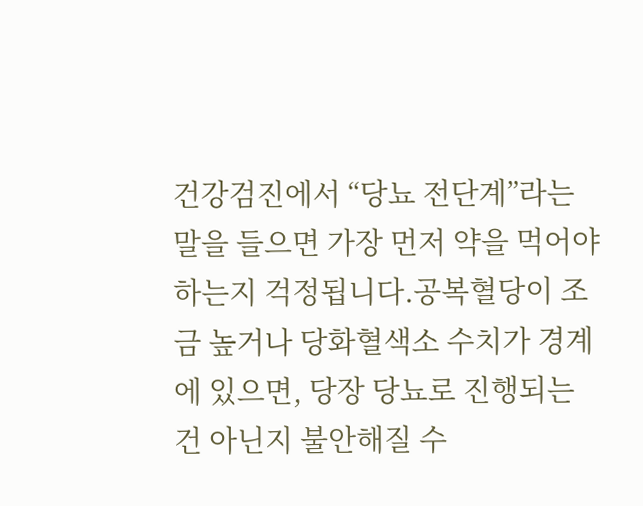건강검진에서 “당뇨 전단계”라는 말을 들으면 가장 먼저 약을 먹어야 하는지 걱정됩니다.공복혈당이 조금 높거나 당화혈색소 수치가 경계에 있으면, 당장 당뇨로 진행되는 건 아닌지 불안해질 수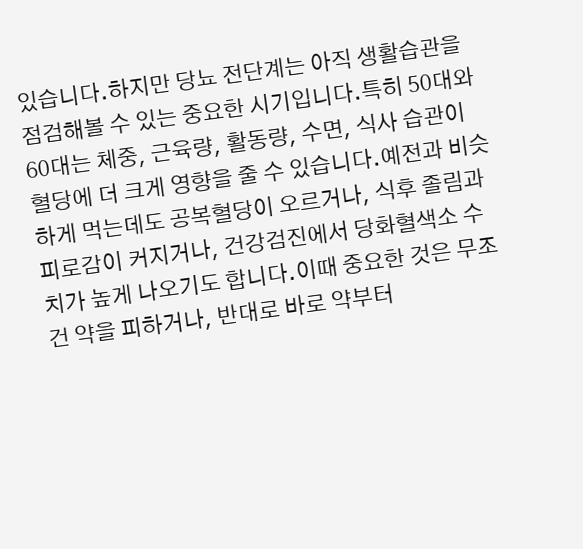있습니다.하지만 당뇨 전단계는 아직 생활습관을 점검해볼 수 있는 중요한 시기입니다.특히 50대와 60대는 체중, 근육량, 활동량, 수면, 식사 습관이 혈당에 더 크게 영향을 줄 수 있습니다.예전과 비슷하게 먹는데도 공복혈당이 오르거나, 식후 졸림과 피로감이 커지거나, 건강검진에서 당화혈색소 수치가 높게 나오기도 합니다.이때 중요한 것은 무조건 약을 피하거나, 반대로 바로 약부터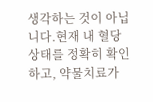생각하는 것이 아닙니다.현재 내 혈당 상태를 정확히 확인하고, 약물치료가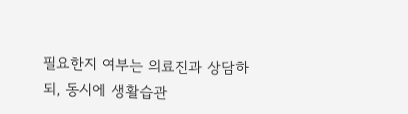필요한지 여부는 의료진과 상담하되, 동시에 생활습관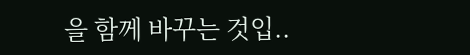을 함께 바꾸는 것입..